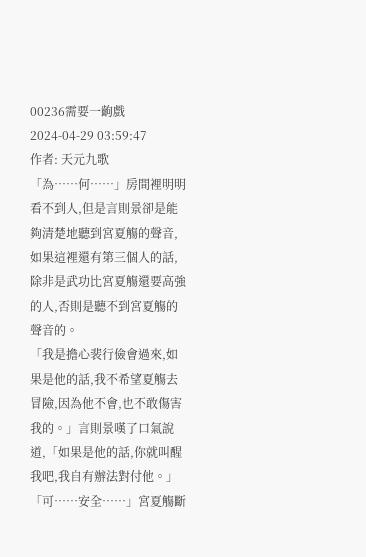00236需要一齣戲
2024-04-29 03:59:47
作者: 天元九歌
「為……何……」房間裡明明看不到人,但是言則景卻是能夠清楚地聽到宮夏觴的聲音,如果這裡還有第三個人的話,除非是武功比宮夏觴還要高強的人,否則是聽不到宮夏觴的聲音的。
「我是擔心裴行儉會過來,如果是他的話,我不希望夏觴去冒險,因為他不會,也不敢傷害我的。」言則景嘆了口氣說道,「如果是他的話,你就叫醒我吧,我自有辦法對付他。」
「可……安全……」宮夏觴斷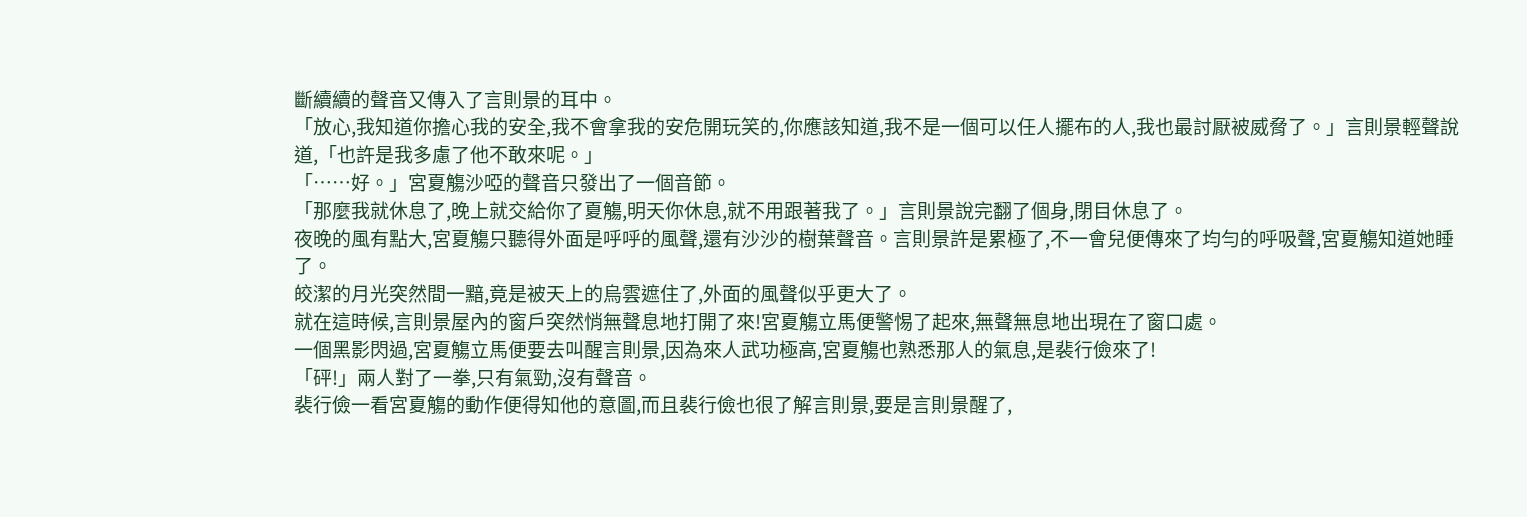斷續續的聲音又傳入了言則景的耳中。
「放心,我知道你擔心我的安全,我不會拿我的安危開玩笑的,你應該知道,我不是一個可以任人擺布的人,我也最討厭被威脅了。」言則景輕聲說道,「也許是我多慮了他不敢來呢。」
「……好。」宮夏觴沙啞的聲音只發出了一個音節。
「那麼我就休息了,晚上就交給你了夏觴,明天你休息,就不用跟著我了。」言則景說完翻了個身,閉目休息了。
夜晚的風有點大,宮夏觴只聽得外面是呼呼的風聲,還有沙沙的樹葉聲音。言則景許是累極了,不一會兒便傳來了均勻的呼吸聲,宮夏觴知道她睡了。
皎潔的月光突然間一黯,竟是被天上的烏雲遮住了,外面的風聲似乎更大了。
就在這時候,言則景屋內的窗戶突然悄無聲息地打開了來!宮夏觴立馬便警惕了起來,無聲無息地出現在了窗口處。
一個黑影閃過,宮夏觴立馬便要去叫醒言則景,因為來人武功極高,宮夏觴也熟悉那人的氣息,是裴行儉來了!
「砰!」兩人對了一拳,只有氣勁,沒有聲音。
裴行儉一看宮夏觴的動作便得知他的意圖,而且裴行儉也很了解言則景,要是言則景醒了,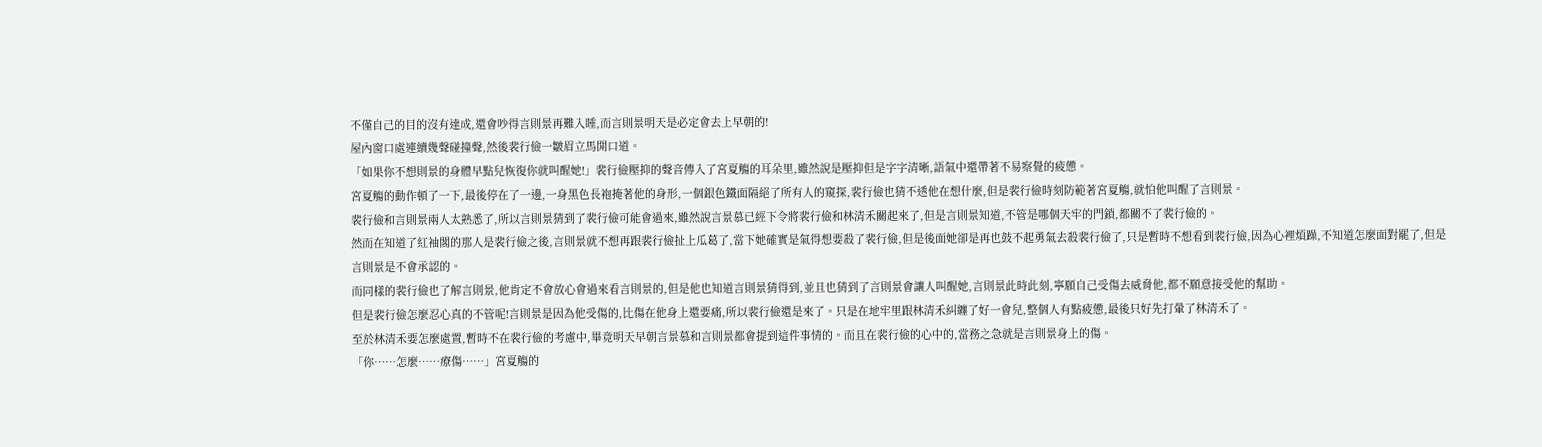不僅自己的目的沒有達成,還會吵得言則景再難入睡,而言則景明天是必定會去上早朝的!
屋內窗口處連續幾聲碰撞聲,然後裴行儉一皺眉立馬開口道。
「如果你不想則景的身體早點兒恢復你就叫醒她!」裴行儉壓抑的聲音傳入了宮夏觴的耳朵里,雖然說是壓抑但是字字清晰,語氣中還帶著不易察覺的疲憊。
宮夏觴的動作頓了一下,最後停在了一邊,一身黑色長袍掩著他的身形,一個銀色鐵面隔絕了所有人的窺探,裴行儉也猜不透他在想什麼,但是裴行儉時刻防範著宮夏觴,就怕他叫醒了言則景。
裴行儉和言則景兩人太熟悉了,所以言則景猜到了裴行儉可能會過來,雖然說言景慕已經下令將裴行儉和林清禾關起來了,但是言則景知道,不管是哪個天牢的門鎖,都關不了裴行儉的。
然而在知道了紅袖閣的那人是裴行儉之後,言則景就不想再跟裴行儉扯上瓜葛了,當下她確實是氣得想要殺了裴行儉,但是後面她卻是再也鼓不起勇氣去殺裴行儉了,只是暫時不想看到裴行儉,因為心裡煩躁,不知道怎麼面對罷了,但是言則景是不會承認的。
而同樣的裴行儉也了解言則景,他肯定不會放心會過來看言則景的,但是他也知道言則景猜得到,並且也猜到了言則景會讓人叫醒她,言則景此時此刻,寧願自己受傷去威脅他,都不願意接受他的幫助。
但是裴行儉怎麼忍心真的不管呢!言則景是因為他受傷的,比傷在他身上還要痛,所以裴行儉還是來了。只是在地牢里跟林清禾糾纏了好一會兒,整個人有點疲憊,最後只好先打暈了林清禾了。
至於林清禾要怎麼處置,暫時不在裴行儉的考慮中,畢竟明天早朝言景慕和言則景都會提到這件事情的。而且在裴行儉的心中的,當務之急就是言則景身上的傷。
「你……怎麼……療傷……」宮夏觴的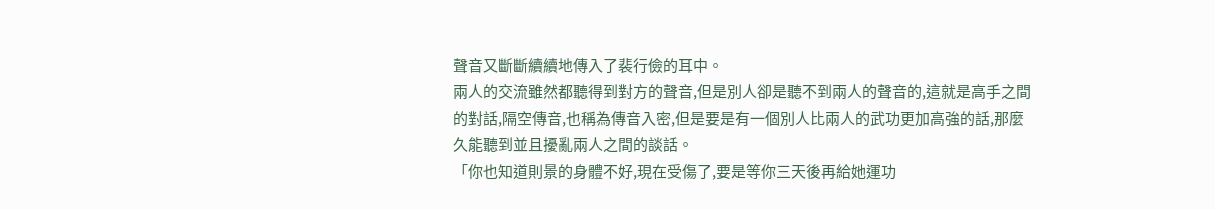聲音又斷斷續續地傳入了裴行儉的耳中。
兩人的交流雖然都聽得到對方的聲音,但是別人卻是聽不到兩人的聲音的,這就是高手之間的對話,隔空傳音,也稱為傳音入密,但是要是有一個別人比兩人的武功更加高強的話,那麼久能聽到並且擾亂兩人之間的談話。
「你也知道則景的身體不好,現在受傷了,要是等你三天後再給她運功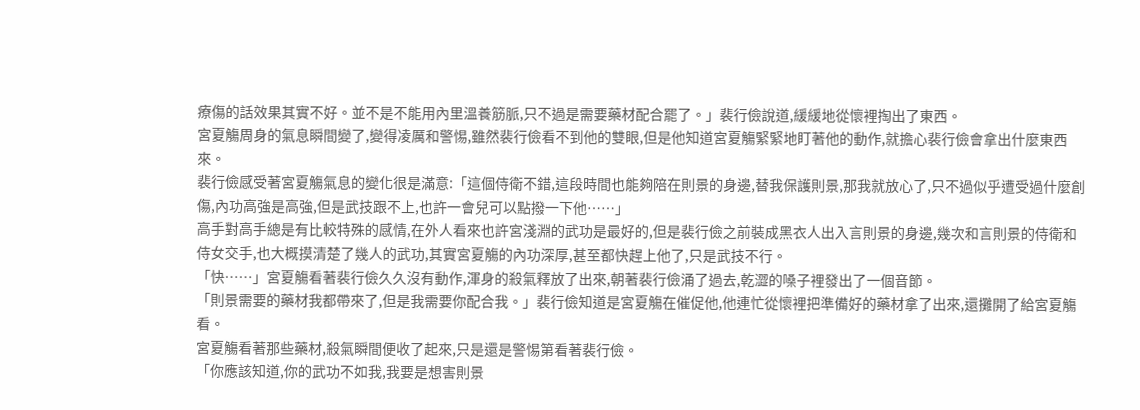療傷的話效果其實不好。並不是不能用內里溫養筋脈,只不過是需要藥材配合罷了。」裴行儉說道,緩緩地從懷裡掏出了東西。
宮夏觴周身的氣息瞬間變了,變得凌厲和警惕,雖然裴行儉看不到他的雙眼,但是他知道宮夏觴緊緊地盯著他的動作,就擔心裴行儉會拿出什麼東西來。
裴行儉感受著宮夏觴氣息的變化很是滿意:「這個侍衛不錯,這段時間也能夠陪在則景的身邊,替我保護則景,那我就放心了,只不過似乎遭受過什麼創傷,內功高強是高強,但是武技跟不上,也許一會兒可以點撥一下他……」
高手對高手總是有比較特殊的感情,在外人看來也許宮淺淵的武功是最好的,但是裴行儉之前裝成黑衣人出入言則景的身邊,幾次和言則景的侍衛和侍女交手,也大概摸清楚了幾人的武功,其實宮夏觴的內功深厚,甚至都快趕上他了,只是武技不行。
「快……」宮夏觴看著裴行儉久久沒有動作,渾身的殺氣釋放了出來,朝著裴行儉涌了過去,乾澀的嗓子裡發出了一個音節。
「則景需要的藥材我都帶來了,但是我需要你配合我。」裴行儉知道是宮夏觴在催促他,他連忙從懷裡把準備好的藥材拿了出來,還攤開了給宮夏觴看。
宮夏觴看著那些藥材,殺氣瞬間便收了起來,只是還是警惕第看著裴行儉。
「你應該知道,你的武功不如我,我要是想害則景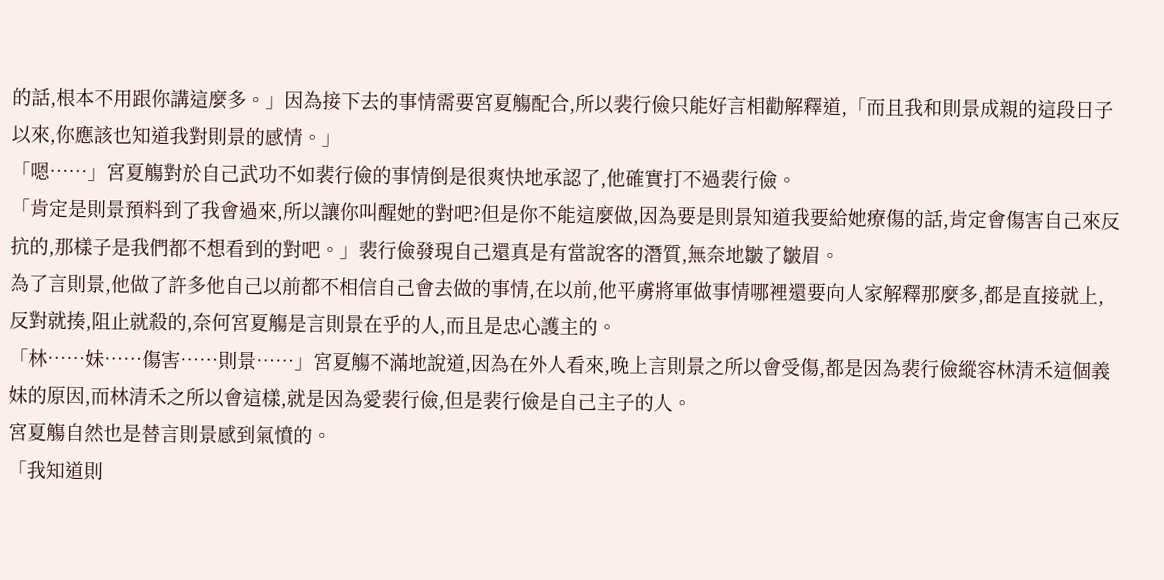的話,根本不用跟你講這麼多。」因為接下去的事情需要宮夏觴配合,所以裴行儉只能好言相勸解釋道,「而且我和則景成親的這段日子以來,你應該也知道我對則景的感情。」
「嗯……」宮夏觴對於自己武功不如裴行儉的事情倒是很爽快地承認了,他確實打不過裴行儉。
「肯定是則景預料到了我會過來,所以讓你叫醒她的對吧?但是你不能這麼做,因為要是則景知道我要給她療傷的話,肯定會傷害自己來反抗的,那樣子是我們都不想看到的對吧。」裴行儉發現自己還真是有當說客的潛質,無奈地皺了皺眉。
為了言則景,他做了許多他自己以前都不相信自己會去做的事情,在以前,他平虜將軍做事情哪裡還要向人家解釋那麼多,都是直接就上,反對就揍,阻止就殺的,奈何宮夏觴是言則景在乎的人,而且是忠心護主的。
「林……妹……傷害……則景……」宮夏觴不滿地說道,因為在外人看來,晚上言則景之所以會受傷,都是因為裴行儉縱容林清禾這個義妹的原因,而林清禾之所以會這樣,就是因為愛裴行儉,但是裴行儉是自己主子的人。
宮夏觴自然也是替言則景感到氣憤的。
「我知道則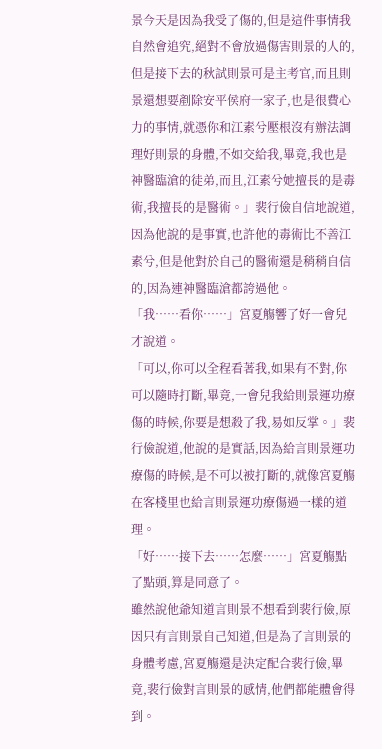景今天是因為我受了傷的,但是這件事情我自然會追究,絕對不會放過傷害則景的人的,但是接下去的秋試則景可是主考官,而且則景還想要剷除安平侯府一家子,也是很費心力的事情,就憑你和江素兮壓根沒有辦法調理好則景的身體,不如交給我,畢竟,我也是神醫臨滄的徒弟,而且,江素兮她擅長的是毒術,我擅長的是醫術。」裴行儉自信地說道,因為他說的是事實,也許他的毒術比不善江素兮,但是他對於自己的醫術還是稍稍自信的,因為連神醫臨滄都誇過他。
「我……看你……」宮夏觴響了好一會兒才說道。
「可以,你可以全程看著我,如果有不對,你可以隨時打斷,畢竟,一會兒我給則景運功療傷的時候,你要是想殺了我,易如反掌。」裴行儉說道,他說的是實話,因為給言則景運功療傷的時候,是不可以被打斷的,就像宮夏觴在客棧里也給言則景運功療傷過一樣的道理。
「好……接下去……怎麼……」宮夏觴點了點頭,算是同意了。
雖然說他爺知道言則景不想看到裴行儉,原因只有言則景自己知道,但是為了言則景的身體考慮,宮夏觴還是決定配合裴行儉,畢竟,裴行儉對言則景的感情,他們都能體會得到。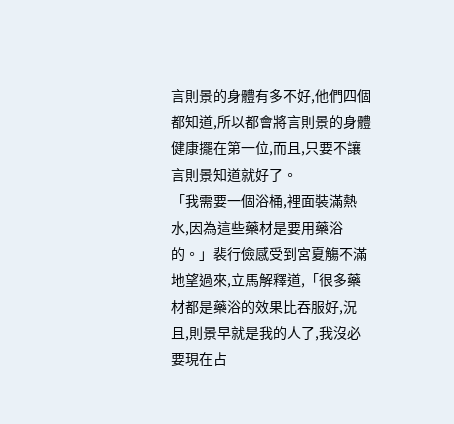言則景的身體有多不好,他們四個都知道,所以都會將言則景的身體健康擺在第一位,而且,只要不讓言則景知道就好了。
「我需要一個浴桶,裡面裝滿熱水,因為這些藥材是要用藥浴的。」裴行儉感受到宮夏觴不滿地望過來,立馬解釋道,「很多藥材都是藥浴的效果比吞服好,況且,則景早就是我的人了,我沒必要現在占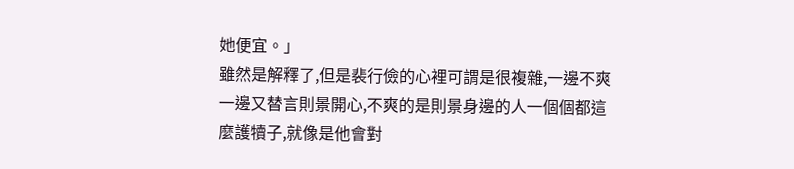她便宜。」
雖然是解釋了,但是裴行儉的心裡可謂是很複雜,一邊不爽一邊又替言則景開心,不爽的是則景身邊的人一個個都這麼護犢子,就像是他會對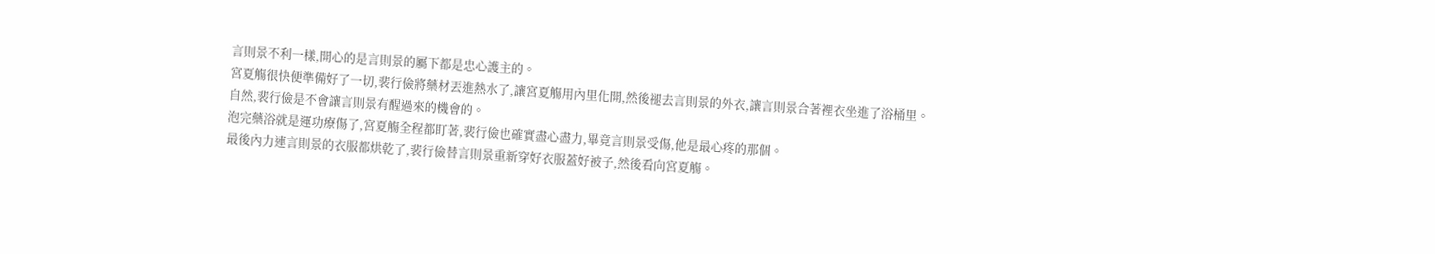言則景不利一樣,開心的是言則景的屬下都是忠心護主的。
宮夏觴很快便準備好了一切,裴行儉將藥材丟進熱水了,讓宮夏觴用內里化開,然後褪去言則景的外衣,讓言則景合著裡衣坐進了浴桶里。
自然,裴行儉是不會讓言則景有醒過來的機會的。
泡完藥浴就是運功療傷了,宮夏觴全程都盯著,裴行儉也確實盡心盡力,畢竟言則景受傷,他是最心疼的那個。
最後內力連言則景的衣服都烘乾了,裴行儉替言則景重新穿好衣服蓋好被子,然後看向宮夏觴。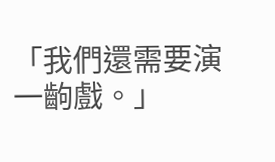「我們還需要演一齣戲。」